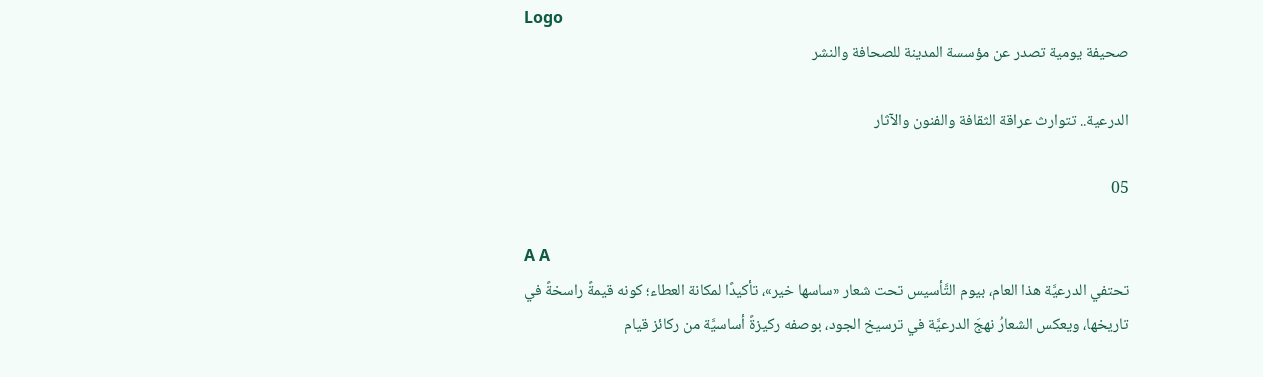Logo
صحيفة يومية تصدر عن مؤسسة المدينة للصحافة والنشر

الدرعية.. تتوارث عراقة الثقافة والفنون والآثار

05

A A
تحتفي الدرعيَّة هذا العام، بيوم التَّأسيس تحت شعار «ساسها خير»، تأكيدًا لمكانة العطاء؛ كونه قيمةً راسخةً في تاريخها، ويعكس الشعارُ نهجَ الدرعيَّة في ترسيخ الجود، بوصفه ركيزةً أساسيَّة من ركائز قيام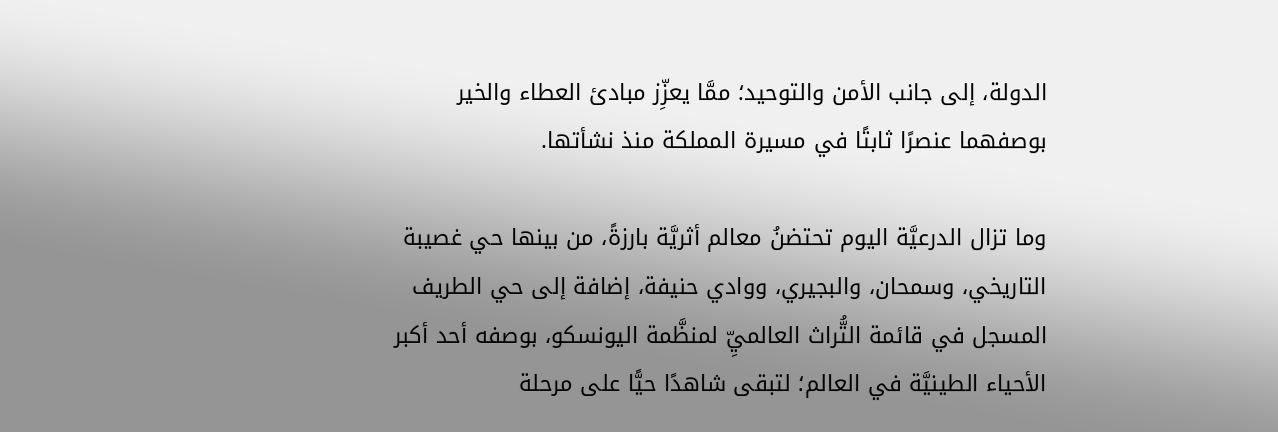الدولة، إلى جانب الأمن والتوحيد؛ ممَّا يعزِّز مبادئ العطاء والخير بوصفهما عنصرًا ثابتًا في مسيرة المملكة منذ نشأتها.

وما تزال الدرعيَّة اليوم تحتضنُ معالم أثريَّة بارزةً، من بينها حي غصيبة التاريخي، وسمحان، والبجيري، ووادي حنيفة، إضافة إلى حي الطريف المسجل في قائمة التُّراث العالميِّ لمنظَّمة اليونسكو، بوصفه أحد أكبر الأحياء الطينيَّة في العالم؛ لتبقى شاهدًا حيًّا على مرحلة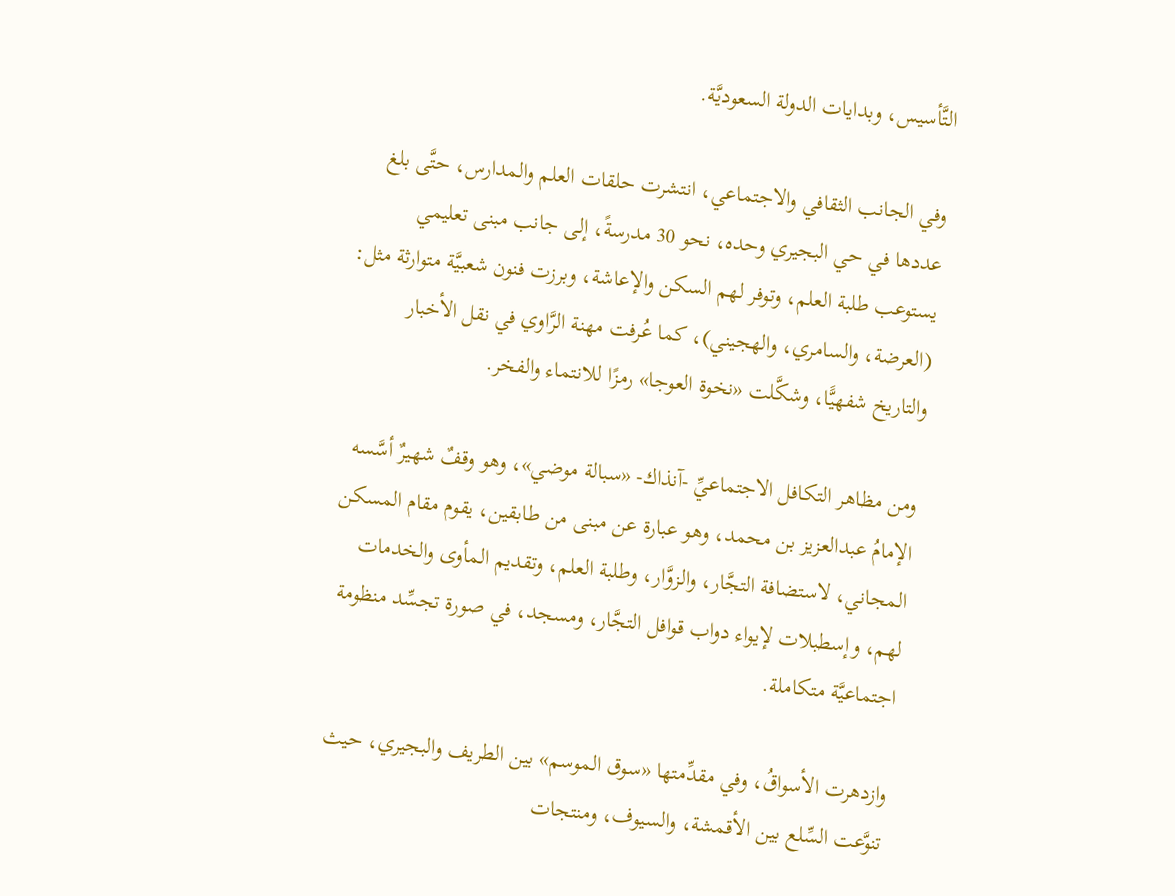التَّأسيس، وبدايات الدولة السعوديَّة.

وفي الجانب الثقافي والاجتماعي، انتشرت حلقات العلم والمدارس، حتَّى بلغ عددها في حي البجيري وحده، نحو 30 مدرسةً، إلى جانب مبنى تعليمي يستوعب طلبة العلم، وتوفر لهم السكن والإعاشة، وبرزت فنون شعبيَّة متوارثة مثل: (العرضة، والسامري، والهجيني)، كما عُرفت مهنة الرَّاوي في نقل الأخبار والتاريخ شفهيًّا، وشكَّلت «نخوة العوجا» رمزًا للانتماء والفخر.

ومن مظاهر التكافل الاجتماعيِّ -آنذاك- «سبالة موضي»، وهو وقفٌ شهيرٌ أسَّسه الإمامُ عبدالعزيز بن محمد، وهو عبارة عن مبنى من طابقين، يقوم مقام المسكن المجاني، لاستضافة التجَّار، والزوَّار، وطلبة العلم، وتقديم المأوى والخدمات لهم، وإسطبلات لإيواء دواب قوافل التجَّار، ومسجد، في صورة تجسِّد منظومة اجتماعيَّة متكاملة.

وازدهرت الأسواقُ، وفي مقدِّمتها «سوق الموسم» بين الطريف والبجيري، حيث تنوَّعت السِّلع بين الأقمشة، والسيوف، ومنتجات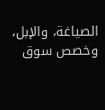الصياغة، والإبل، وخصص سوق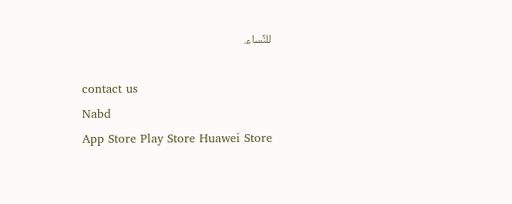للنِّساء.

contact us
Nabd
App Store Play Store Huawei Store